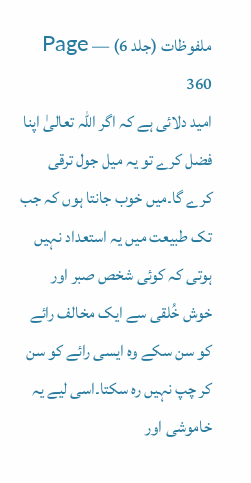ملفوظات (جلد 6) — Page 360
امید دلائی ہے کہ اگر اللہ تعالیٰ اپنا فضل کرے تو یہ میل جول ترقی کرے گا۔میں خوب جانتا ہوں کہ جب تک طبیعت میں یہ استعداد نہیں ہوتی کہ کوئی شخص صبر اور خوش خُلقی سے ایک مخالف رائے کو سن سکے وہ ایسی رائے کو سن کر چپ نہیں رہ سکتا۔اسی لیے یہ خاموشی اور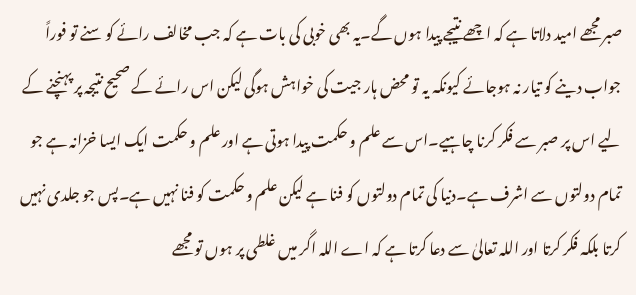صبر مجھے امید دلاتا ہے کہ اچھے نتیجے پیدا ہوں گے۔یہ بھی خوبی کی بات ہے کہ جب مخالف رائے کو سنے تو فوراً جواب دینے کو تیار نہ ہوجائے کیونکہ یہ تو محض ہار جیت کی خواہش ہوگی لیکن اس رائے کے صحیح نتیجہ پر پہنچنے کے لیے اس پر صبر سے فکر کرنا چاہیے۔اس سے علم و حکمت پیدا ہوتی ہے اور علم و حکمت ایک ایسا خزانہ ہے جو تمام دولتوں سے اشرف ہے۔دنیا کی تمام دولتوں کو فنا ہے لیکن علم و حکمت کو فنا نہیں ہے۔پس جو جلدی نہیں کرتا بلکہ فکر کرتا اور اللہ تعالیٰ سے دعا کرتا ہے کہ اے اللہ اگر میں غلطی پر ہوں تو مجھے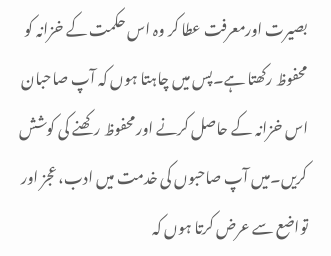بصیرت اورمعرفت عطا کر وہ اس حکمت کے خزانہ کو محفوظ رکھتا ہے۔پس میں چاہتا ہوں کہ آپ صاحبان اس خزانہ کے حاصل کرنے اور محفوظ رکھنے کی کوشش کریں۔میں آپ صاحبوں کی خدمت میں ادب، عجز اور تواضع سے عرض کرتا ہوں کہ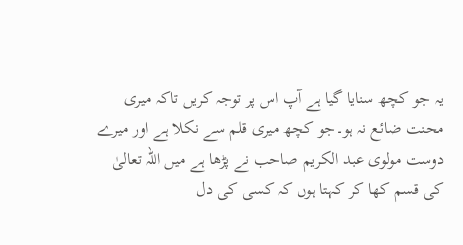یہ جو کچھ سنایا گیا ہے آپ اس پر توجہ کریں تاکہ میری محنت ضائع نہ ہو۔جو کچھ میری قلم سے نکلا ہے اور میرے دوست مولوی عبد الکریم صاحب نے پڑھا ہے میں اللہ تعالیٰ کی قسم کھا کر کہتا ہوں کہ کسی کی دل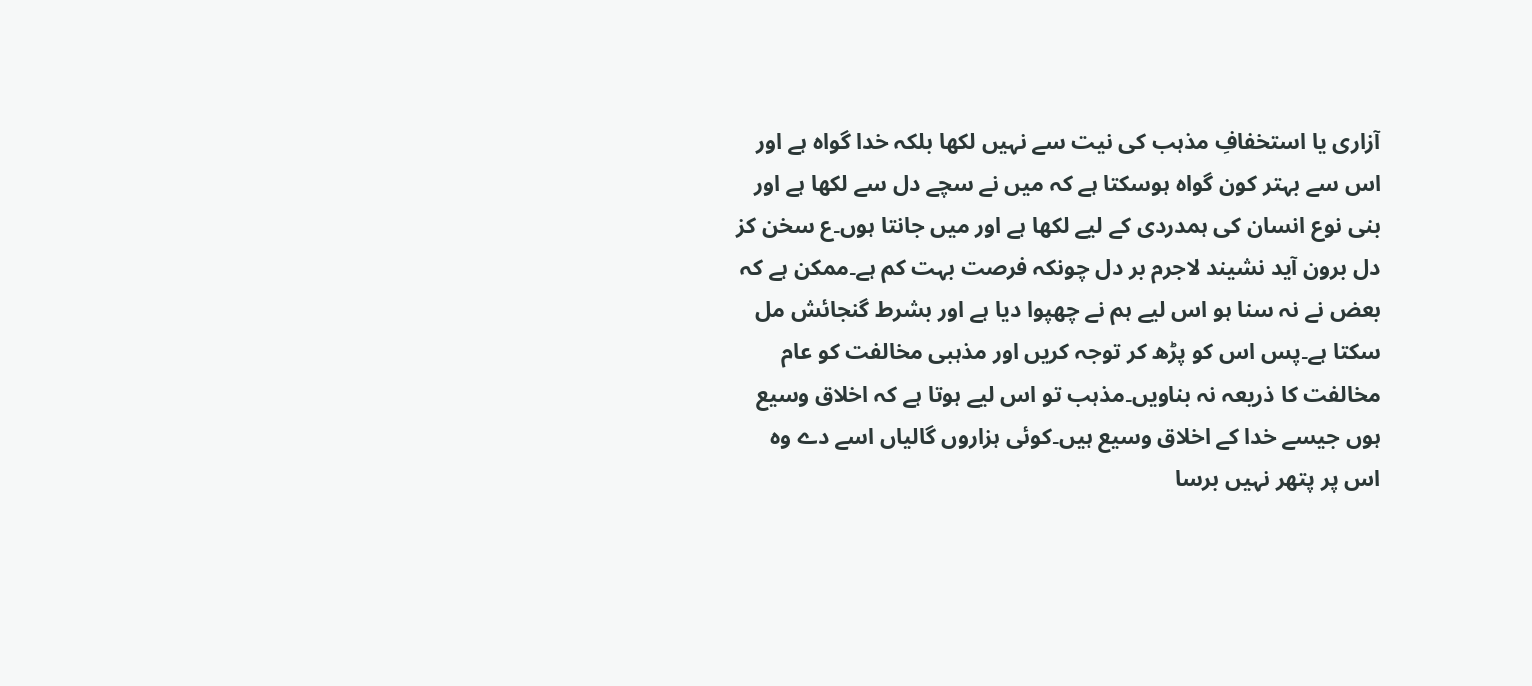آزاری یا استخفافِ مذہب کی نیت سے نہیں لکھا بلکہ خدا گواہ ہے اور اس سے بہتر کون گواہ ہوسکتا ہے کہ میں نے سچے دل سے لکھا ہے اور بنی نوع انسان کی ہمدردی کے لیے لکھا ہے اور میں جانتا ہوں۔ع سخن کز دل برون آید نشیند لاجرم بر دل چونکہ فرصت بہت کم ہے۔ممکن ہے کہ بعض نے نہ سنا ہو اس لیے ہم نے چھپوا دیا ہے اور بشرط گنجائش مل سکتا ہے۔پس اس کو پڑھ کر توجہ کریں اور مذہبی مخالفت کو عام مخالفت کا ذریعہ نہ بناویں۔مذہب تو اس لیے ہوتا ہے کہ اخلاق وسیع ہوں جیسے خدا کے اخلاق وسیع ہیں۔کوئی ہزاروں گالیاں اسے دے وہ اس پر پتھر نہیں برسا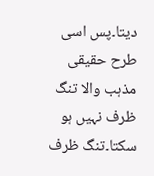دیتا۔پس اسی طرح حقیقی مذہب والا تنگ ظرف نہیں ہو سکتا۔تنگ ظرف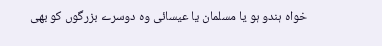خواہ ہندو ہو یا مسلمان یا عیسائی وہ دوسرے بزرگوں کو بھی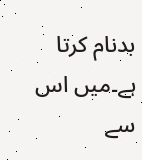بدنام کرتا ہے۔میں اس سے